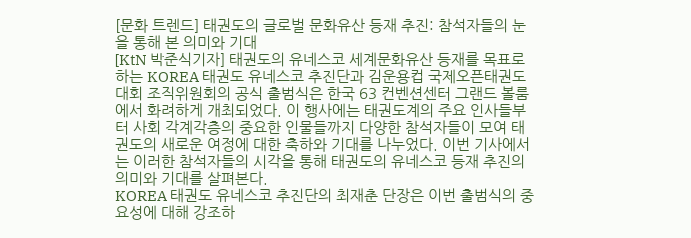[문화 트렌드] 태권도의 글로벌 문화유산 등재 추진: 참석자들의 눈을 통해 본 의미와 기대
[KtN 박준식기자] 태권도의 유네스코 세계문화유산 등재를 목표로 하는 KOREA 태권도 유네스코 추진단과 김운용컵 국제오픈태권도대회 조직위원회의 공식 출범식은 한국 63 컨벤션센터 그랜드 볼룸에서 화려하게 개최되었다. 이 행사에는 태권도계의 주요 인사들부터 사회 각계각층의 중요한 인물들까지 다양한 참석자들이 모여 태권도의 새로운 여정에 대한 축하와 기대를 나누었다. 이번 기사에서는 이러한 참석자들의 시각을 통해 태권도의 유네스코 등재 추진의 의미와 기대를 살펴본다.
KOREA 태권도 유네스코 추진단의 최재춘 단장은 이번 출범식의 중요성에 대해 강조하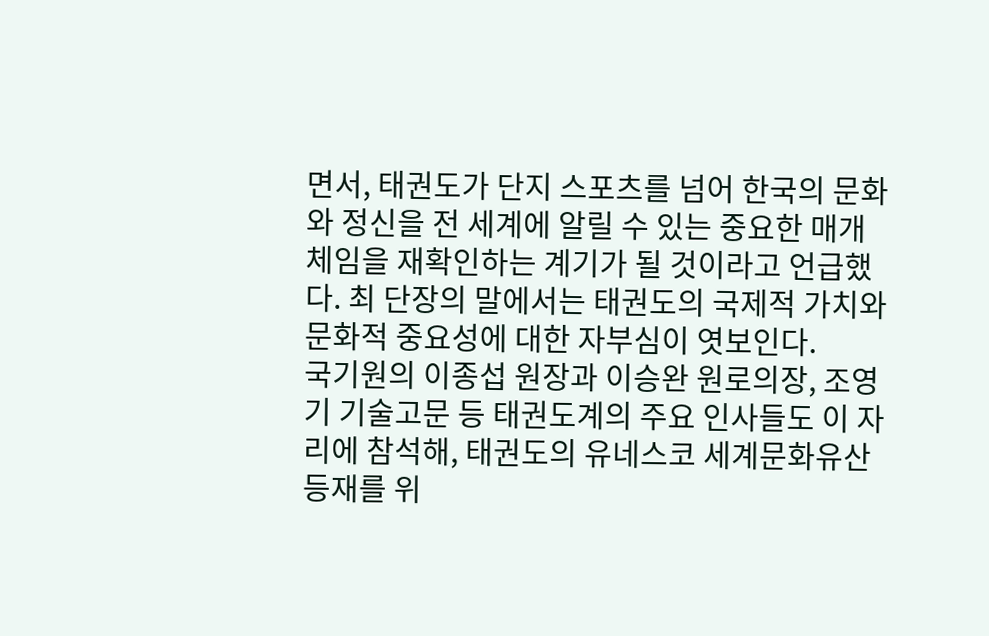면서, 태권도가 단지 스포츠를 넘어 한국의 문화와 정신을 전 세계에 알릴 수 있는 중요한 매개체임을 재확인하는 계기가 될 것이라고 언급했다. 최 단장의 말에서는 태권도의 국제적 가치와 문화적 중요성에 대한 자부심이 엿보인다.
국기원의 이종섭 원장과 이승완 원로의장, 조영기 기술고문 등 태권도계의 주요 인사들도 이 자리에 참석해, 태권도의 유네스코 세계문화유산 등재를 위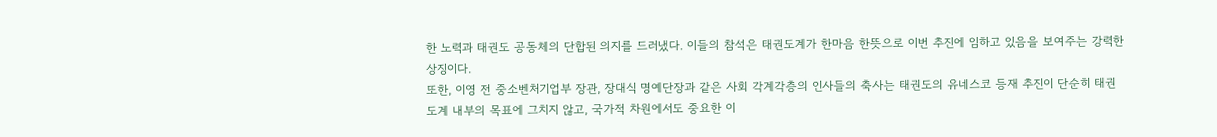한 노력과 태권도 공동체의 단합된 의지를 드러냈다. 이들의 참석은 태권도계가 한마음 한뜻으로 이번 추진에 임하고 있음을 보여주는 강력한 상징이다.
또한, 이영 전 중소벤처기업부 장관, 장대식 명예단장과 같은 사회 각계각층의 인사들의 축사는 태권도의 유네스코 등재 추진이 단순히 태권도계 내부의 목표에 그치지 않고, 국가적 차원에서도 중요한 이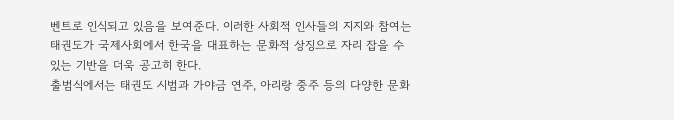벤트로 인식되고 있음을 보여준다. 이러한 사회적 인사들의 지지와 참여는 태권도가 국제사회에서 한국을 대표하는 문화적 상징으로 자리 잡을 수 있는 기반을 더욱 공고히 한다.
출범식에서는 태권도 시범과 가야금 연주, 아리랑 중주 등의 다양한 문화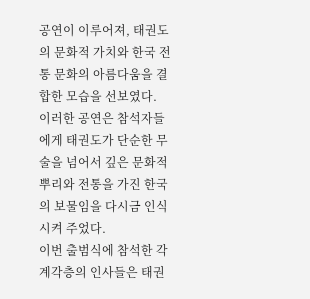공연이 이루어져, 태권도의 문화적 가치와 한국 전통 문화의 아름다움을 결합한 모습을 선보였다. 이러한 공연은 참석자들에게 태권도가 단순한 무술을 넘어서 깊은 문화적 뿌리와 전통을 가진 한국의 보물임을 다시금 인식시켜 주었다.
이번 출범식에 참석한 각계각층의 인사들은 태권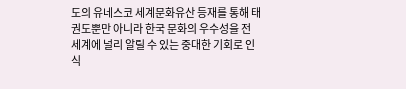도의 유네스코 세계문화유산 등재를 통해 태권도뿐만 아니라 한국 문화의 우수성을 전 세계에 널리 알릴 수 있는 중대한 기회로 인식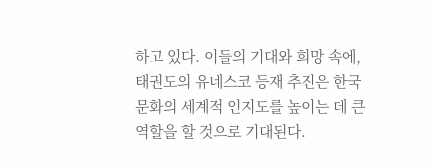하고 있다. 이들의 기대와 희망 속에, 태권도의 유네스코 등재 추진은 한국 문화의 세계적 인지도를 높이는 데 큰 역할을 할 것으로 기대된다.